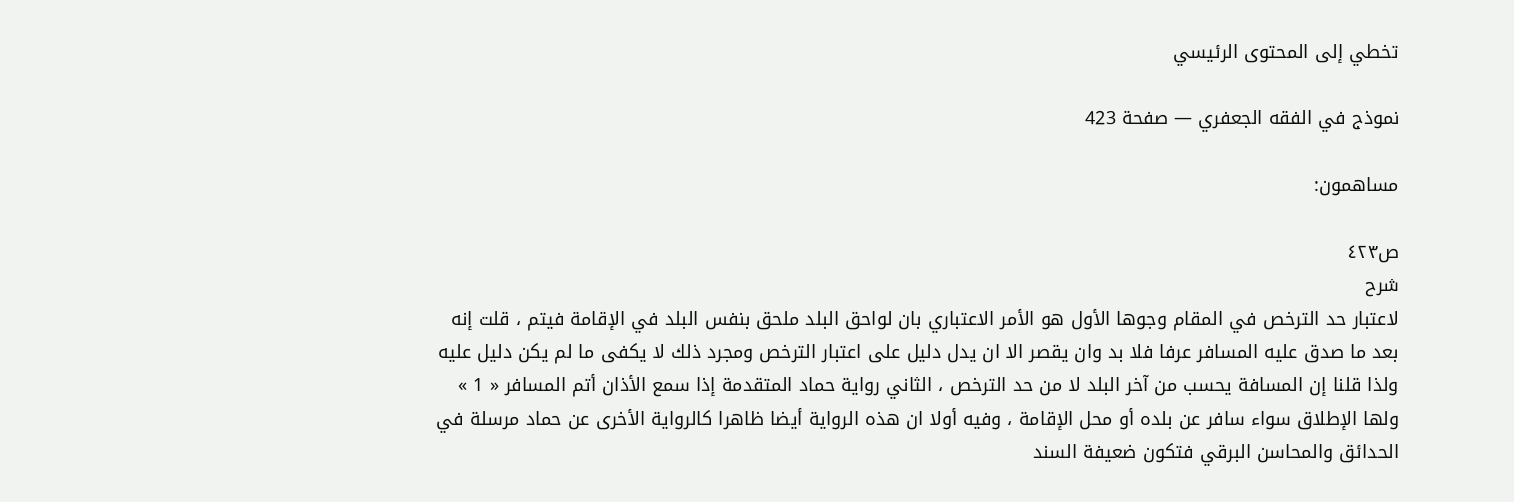تخطي إلى المحتوى الرئيسي

نموذج في الفقه الجعفري — صفحة 423

مساهمون:

ص٤٢٣
شرح
لاعتبار حد الترخص في المقام وجوها الأول هو الأمر الاعتباري بان لواحق البلد ملحق بنفس البلد في الإقامة فيتم ، قلت إنه بعد ما صدق عليه المسافر عرفا فلا بد وان يقصر الا ان يدل دليل على اعتبار الترخص ومجرد ذلك لا يكفى ما لم يكن دليل عليه ولذا قلنا إن المسافة يحسب من آخر البلد لا من حد الترخص ، الثاني رواية حماد المتقدمة إذا سمع الأذان أتم المسافر « 1 » ولها الإطلاق سواء سافر عن بلده أو محل الإقامة ، وفيه أولا ان هذه الرواية أيضا ظاهرا كالرواية الأخرى عن حماد مرسلة في الحدائق والمحاسن البرقي فتكون ضعيفة السند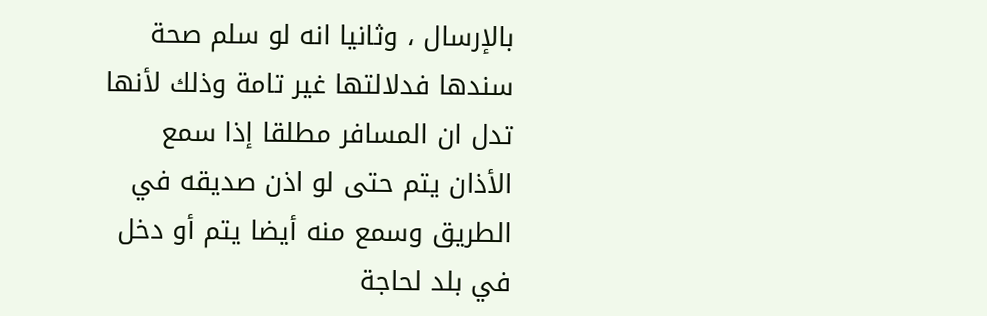بالإرسال ، وثانيا انه لو سلم صحة سندها فدلالتها غير تامة وذلك لأنها تدل ان المسافر مطلقا إذا سمع الأذان يتم حتى لو اذن صديقه في الطريق وسمع منه أيضا يتم أو دخل في بلد لحاجة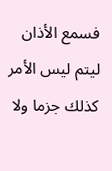فسمع الأذان ليتم ليس الأمر كذلك جزما ولا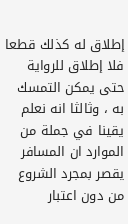إطلاق له كذلك قطعا فلا إطلاق للرواية حتى يمكن التمسك به ، وثالثا انه نعلم يقينا في جملة من الموارد ان المسافر يقصر بمجرد الشروع من دون اعتبار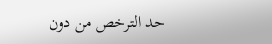حد الترخص من دون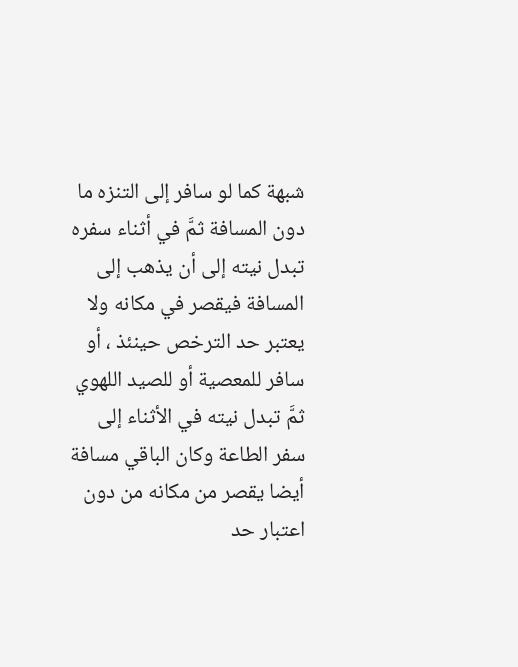شبهة كما لو سافر إلى التنزه ما دون المسافة ثمَّ في أثناء سفره تبدل نيته إلى أن يذهب إلى المسافة فيقصر في مكانه ولا يعتبر حد الترخص حينئذ ، أو سافر للمعصية أو للصيد اللهوي ثمَّ تبدل نيته في الأثناء إلى سفر الطاعة وكان الباقي مسافة أيضا يقصر من مكانه من دون اعتبار حد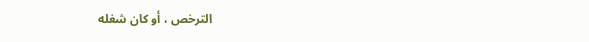الترخص ، أو كان شغله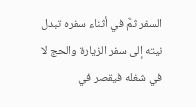السفر ثمَّ في أثناء سفره تبدل نيته إلى سفر الزيارة والحج لا في شغله فيقصر في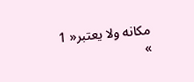مكانه ولا يعتبر« 1 »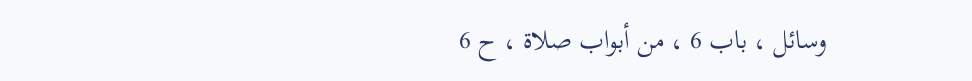وسائل ، باب 6 ، من أبواب صلاة ، ح 6